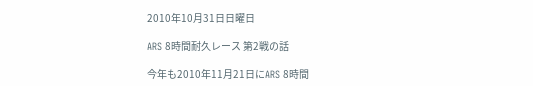2010年10月31日日曜日

ARS 8時間耐久レース 第2戦の話

今年も2010年11月21日にARS 8時間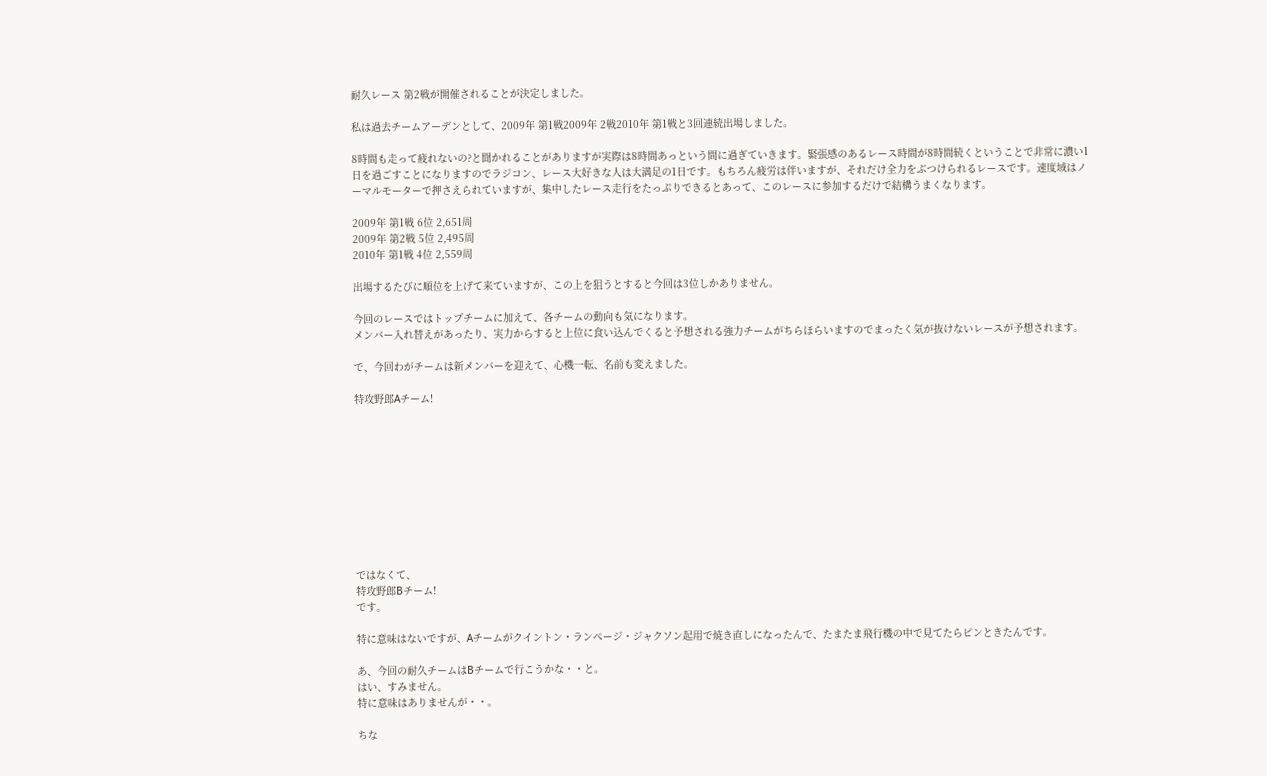耐久レース 第2戦が開催されることが決定しました。

私は過去チームアーデンとして、2009年 第1戦2009年 2戦2010年 第1戦と3回連続出場しました。

8時間も走って疲れないの?と聞かれることがありますが実際は8時間あっという間に過ぎていきます。緊張感のあるレース時間が8時間続くということで非常に濃い1日を過ごすことになりますのでラジコン、レース大好きな人は大満足の1日です。もちろん疲労は伴いますが、それだけ全力をぶつけられるレースです。速度域はノーマルモーターで押さえられていますが、集中したレース走行をたっぷりできるとあって、このレースに参加するだけで結構うまくなります。

2009年 第1戦 6位 2,651周
2009年 第2戦 5位 2,495周
2010年 第1戦 4位 2,559周

出場するたびに順位を上げて来ていますが、この上を狙うとすると今回は3位しかありません。

今回のレースではトップチームに加えて、各チームの動向も気になります。
メンバー入れ替えがあったり、実力からすると上位に食い込んでくると予想される強力チームがちらほらいますのでまったく気が抜けないレースが予想されます。

で、今回わがチームは新メンバーを迎えて、心機一転、名前も変えました。

特攻野郎Aチーム!










ではなくて、
特攻野郎Bチーム!
です。

特に意味はないですが、Aチームがクイントン・ランページ・ジャクソン起用で焼き直しになったんで、たまたま飛行機の中で見てたらピンときたんです。

あ、今回の耐久チームはBチームで行こうかな・・と。
はい、すみません。
特に意味はありませんが・・。

ちな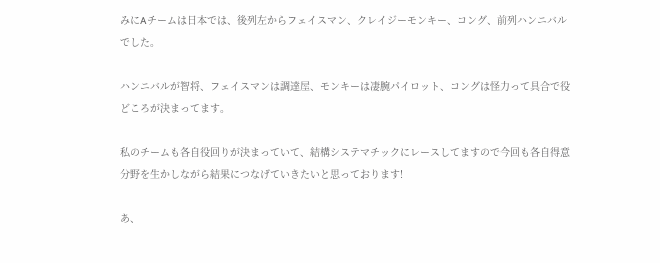みにAチームは日本では、後列左からフェイスマン、クレイジーモンキー、コング、前列ハンニバルでした。

ハンニバルが智将、フェイスマンは調達屋、モンキーは凄腕パイロット、コングは怪力って具合で役どころが決まってます。

私のチームも各自役回りが決まっていて、結構システマチックにレースしてますので今回も各自得意分野を生かしながら結果につなげていきたいと思っております!

あ、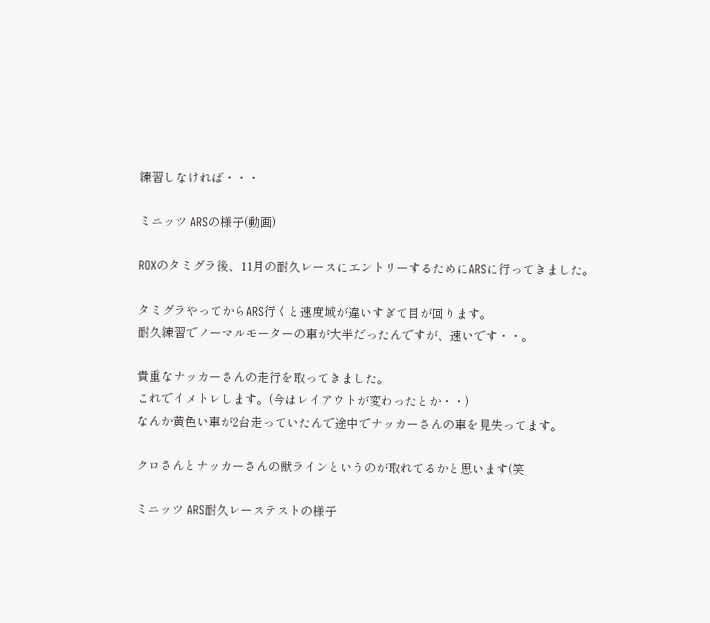練習しなければ・・・

ミニッツ ARSの様子(動画)

ROXのタミグラ後、11月の耐久レースにエントリーするためにARSに行ってきました。

タミグラやってからARS行くと速度域が違いすぎて目が回ります。
耐久練習でノーマルモーターの車が大半だったんですが、速いです・・。

貴重なナッカーさんの走行を取ってきました。
これでイメトレします。(今はレイアウトが変わったとか・・)
なんか黄色い車が2台走っていたんで途中でナッカーさんの車を見失ってます。

クロさんとナッカーさんの獣ラインというのが取れてるかと思います(笑

ミニッツ ARS耐久レーステストの様子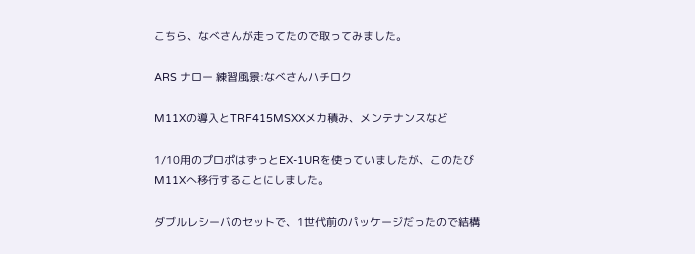こちら、なべさんが走ってたので取ってみました。

ARS ナロー 練習風景:なべさんハチロク

M11Xの導入とTRF415MSXXメカ積み、メンテナンスなど

1/10用のプロポはずっとEX-1URを使っていましたが、このたびM11Xへ移行することにしました。

ダブルレシーバのセットで、1世代前のパッケージだったので結構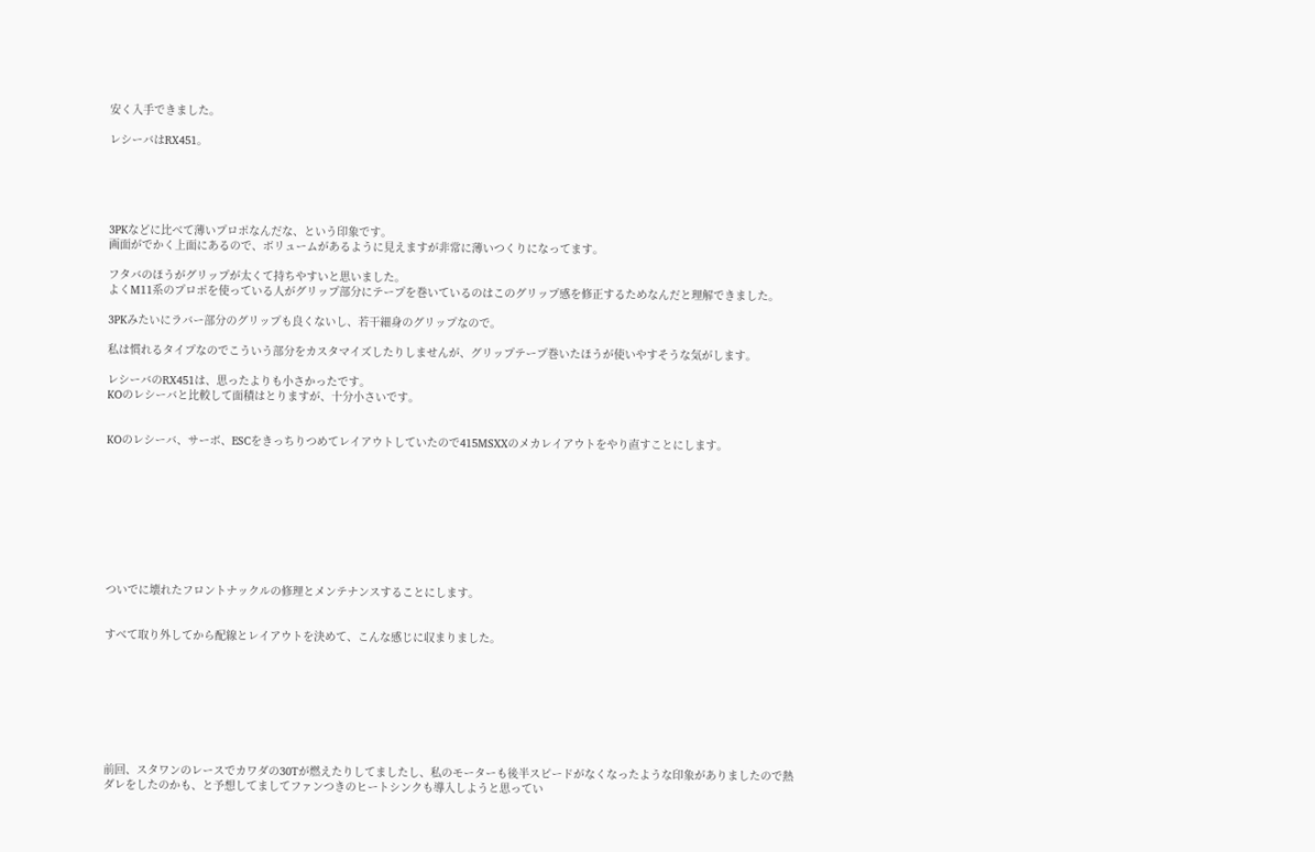安く入手できました。

レシーバはRX451。





3PKなどに比べて薄いプロポなんだな、という印象です。
画面がでかく上面にあるので、ボリュームがあるように見えますが非常に薄いつくりになってます。

フタバのほうがグリップが太くて持ちやすいと思いました。
よくM11系のプロポを使っている人がグリップ部分にテープを巻いているのはこのグリップ感を修正するためなんだと理解できました。

3PKみたいにラバー部分のグリップも良くないし、若干細身のグリップなので。

私は慣れるタイプなのでこういう部分をカスタマイズしたりしませんが、グリップテープ巻いたほうが使いやすそうな気がします。

レシーバのRX451は、思ったよりも小さかったです。
KOのレシーバと比較して面積はとりますが、十分小さいです。


KOのレシーバ、サーボ、ESCをきっちりつめてレイアウトしていたので415MSXXのメカレイアウトをやり直すことにします。









ついでに壊れたフロントナックルの修理とメンテナンスすることにします。


すべて取り外してから配線とレイアウトを決めて、こんな感じに収まりました。








前回、スタワンのレースでカワダの30Tが燃えたりしてましたし、私のモーターも後半スピードがなくなったような印象がありましたので熱ダレをしたのかも、と予想してましてファンつきのヒートシンクも導入しようと思ってい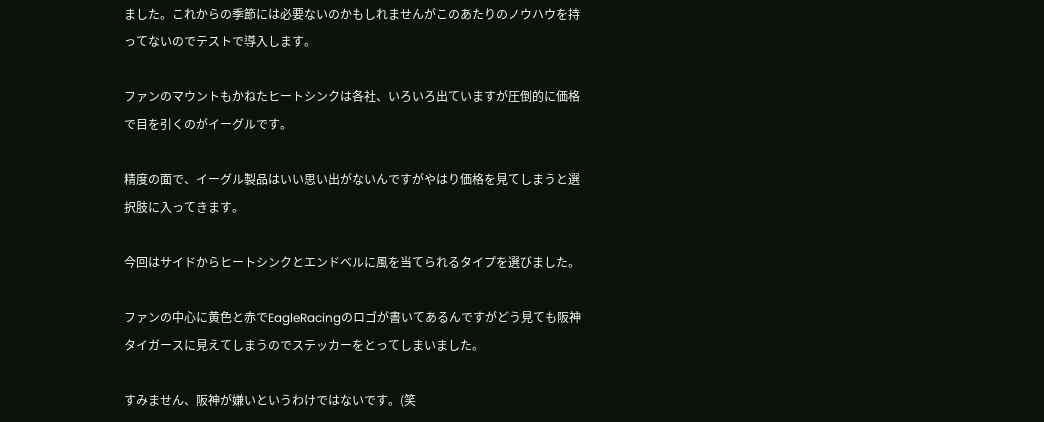ました。これからの季節には必要ないのかもしれませんがこのあたりのノウハウを持ってないのでテストで導入します。

ファンのマウントもかねたヒートシンクは各社、いろいろ出ていますが圧倒的に価格で目を引くのがイーグルです。

精度の面で、イーグル製品はいい思い出がないんですがやはり価格を見てしまうと選択肢に入ってきます。

今回はサイドからヒートシンクとエンドベルに風を当てられるタイプを選びました。

ファンの中心に黄色と赤でEagleRacingのロゴが書いてあるんですがどう見ても阪神タイガースに見えてしまうのでステッカーをとってしまいました。

すみません、阪神が嫌いというわけではないです。(笑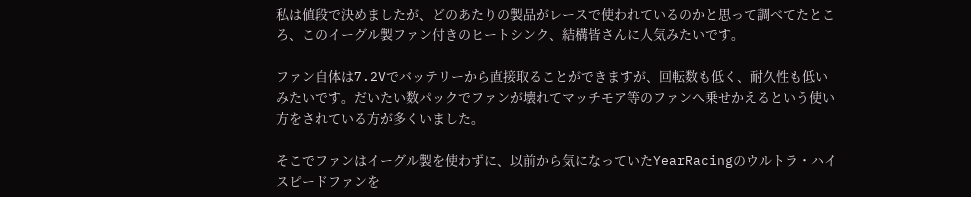私は値段で決めましたが、どのあたりの製品がレースで使われているのかと思って調べてたところ、このイーグル製ファン付きのヒートシンク、結構皆さんに人気みたいです。

ファン自体は7.2Vでバッテリーから直接取ることができますが、回転数も低く、耐久性も低いみたいです。だいたい数パックでファンが壊れてマッチモア等のファンへ乗せかえるという使い方をされている方が多くいました。

そこでファンはイーグル製を使わずに、以前から気になっていたYearRacingのウルトラ・ハイスピードファンを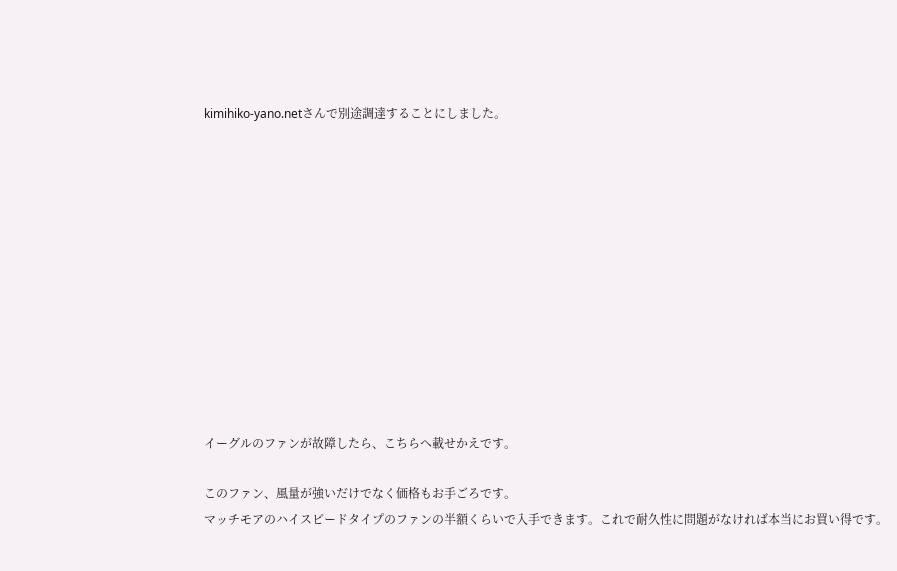kimihiko-yano.netさんで別途調達することにしました。












イーグルのファンが故障したら、こちらへ載せかえです。

このファン、風量が強いだけでなく価格もお手ごろです。
マッチモアのハイスピードタイプのファンの半額くらいで入手できます。これで耐久性に問題がなければ本当にお買い得です。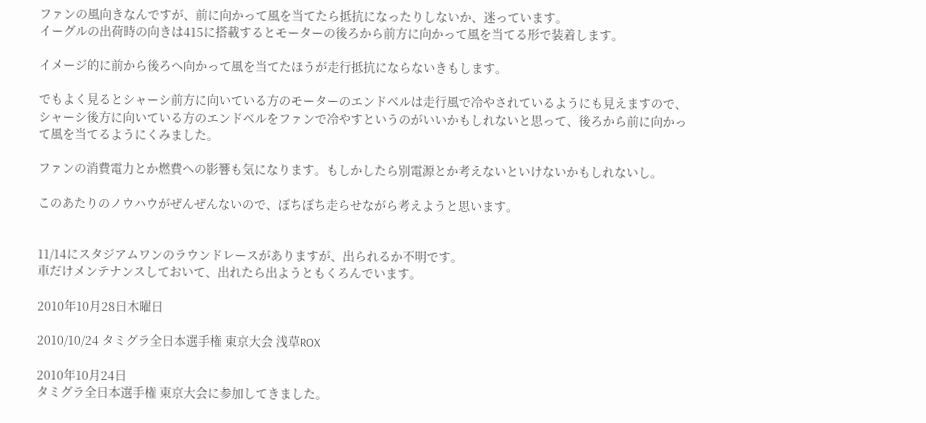ファンの風向きなんですが、前に向かって風を当てたら抵抗になったりしないか、迷っています。
イーグルの出荷時の向きは415に搭載するとモーターの後ろから前方に向かって風を当てる形で装着します。

イメージ的に前から後ろへ向かって風を当てたほうが走行抵抗にならないきもします。

でもよく見るとシャーシ前方に向いている方のモーターのエンドベルは走行風で冷やされているようにも見えますので、シャーシ後方に向いている方のエンドベルをファンで冷やすというのがいいかもしれないと思って、後ろから前に向かって風を当てるようにくみました。

ファンの消費電力とか燃費への影響も気になります。もしかしたら別電源とか考えないといけないかもしれないし。

このあたりのノウハウがぜんぜんないので、ぼちぼち走らせながら考えようと思います。


11/14にスタジアムワンのラウンドレースがありますが、出られるか不明です。
車だけメンテナンスしておいて、出れたら出ようともくろんでいます。

2010年10月28日木曜日

2010/10/24 タミグラ全日本選手権 東京大会 浅草ROX

2010年10月24日
タミグラ全日本選手権 東京大会に参加してきました。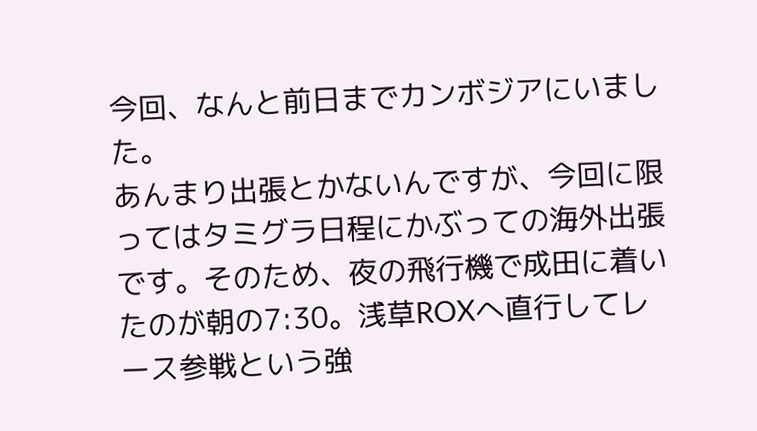今回、なんと前日までカンボジアにいました。
あんまり出張とかないんですが、今回に限ってはタミグラ日程にかぶっての海外出張です。そのため、夜の飛行機で成田に着いたのが朝の7:30。浅草ROXへ直行してレース参戦という強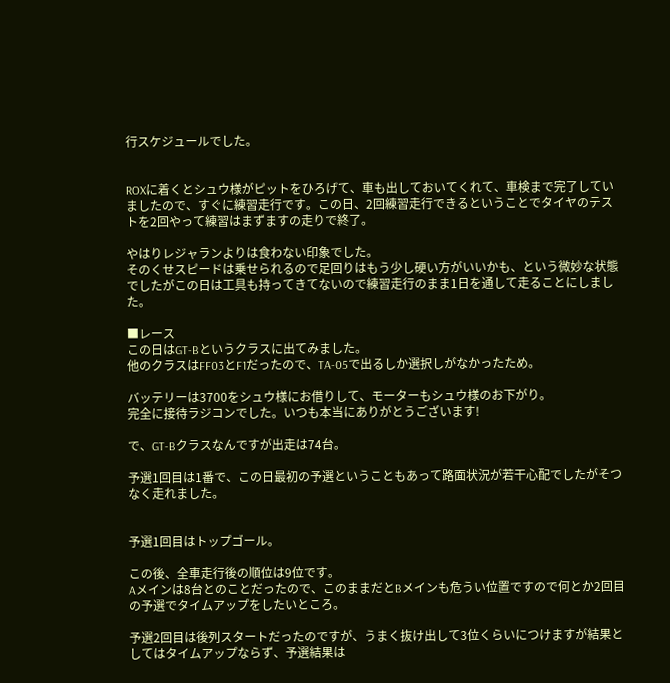行スケジュールでした。


ROXに着くとシュウ様がピットをひろげて、車も出しておいてくれて、車検まで完了していましたので、すぐに練習走行です。この日、2回練習走行できるということでタイヤのテストを2回やって練習はまずますの走りで終了。

やはりレジャランよりは食わない印象でした。
そのくせスピードは乗せられるので足回りはもう少し硬い方がいいかも、という微妙な状態でしたがこの日は工具も持ってきてないので練習走行のまま1日を通して走ることにしました。

■レース
この日はGT-Bというクラスに出てみました。
他のクラスはFF03とF1だったので、TA-05で出るしか選択しがなかったため。

バッテリーは3700をシュウ様にお借りして、モーターもシュウ様のお下がり。
完全に接待ラジコンでした。いつも本当にありがとうございます!

で、GT-Bクラスなんですが出走は74台。

予選1回目は1番で、この日最初の予選ということもあって路面状況が若干心配でしたがそつなく走れました。


予選1回目はトップゴール。

この後、全車走行後の順位は9位です。
Aメインは8台とのことだったので、このままだとBメインも危うい位置ですので何とか2回目の予選でタイムアップをしたいところ。

予選2回目は後列スタートだったのですが、うまく抜け出して3位くらいにつけますが結果としてはタイムアップならず、予選結果は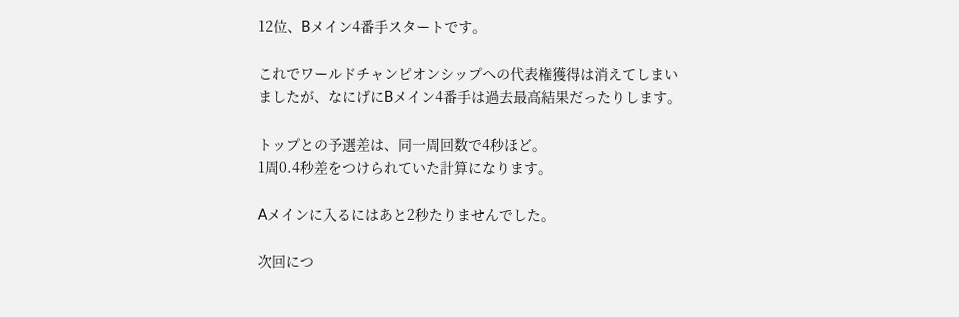12位、Bメイン4番手スタートです。

これでワールドチャンピオンシップへの代表権獲得は消えてしまいましたが、なにげにBメイン4番手は過去最高結果だったりします。

トップとの予選差は、同一周回数で4秒ほど。
1周0.4秒差をつけられていた計算になります。

Aメインに入るにはあと2秒たりませんでした。

次回につ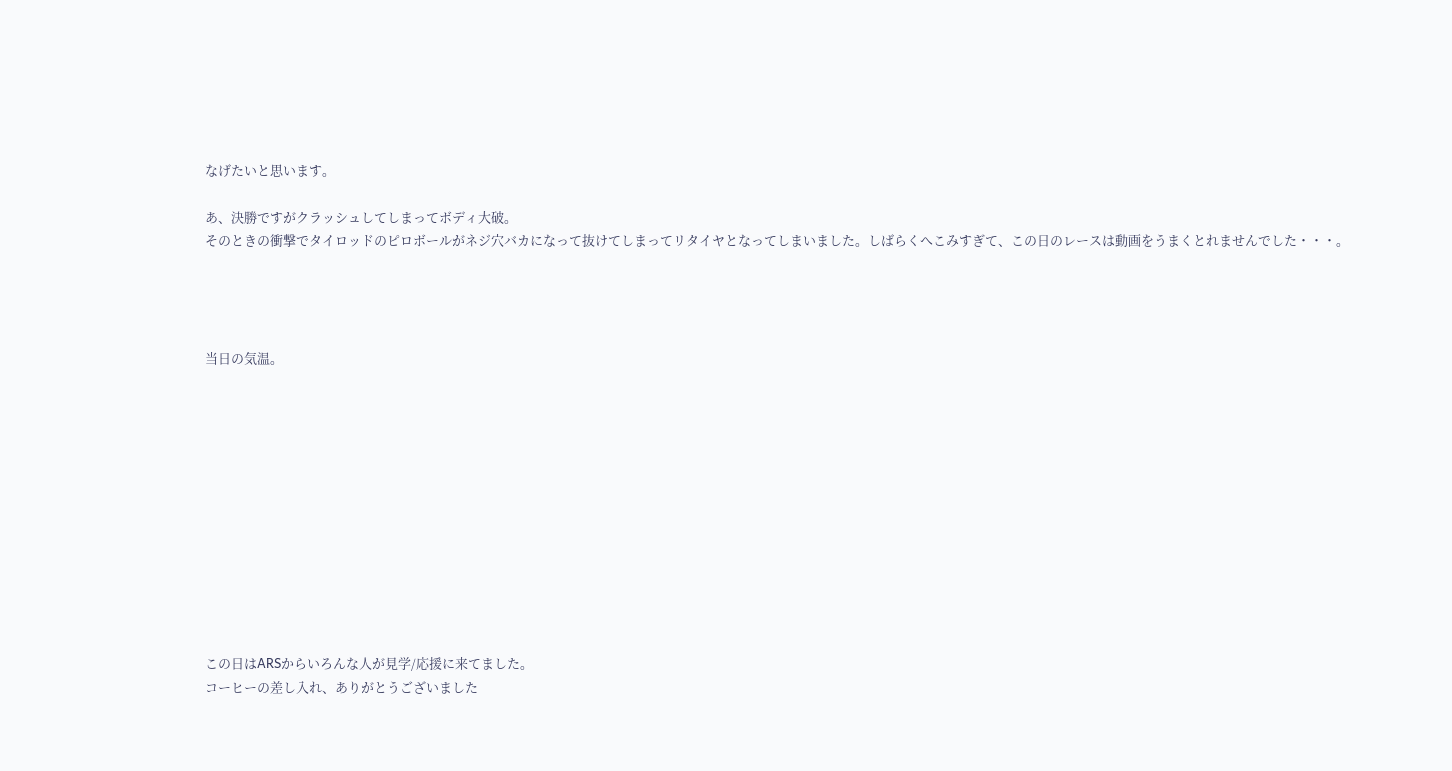なげたいと思います。

あ、決勝ですがクラッシュしてしまってボディ大破。
そのときの衝撃でタイロッドのピロボールがネジ穴バカになって抜けてしまってリタイヤとなってしまいました。しばらくへこみすぎて、この日のレースは動画をうまくとれませんでした・・・。




当日の気温。












この日はARSからいろんな人が見学/応援に来てました。
コーヒーの差し入れ、ありがとうございました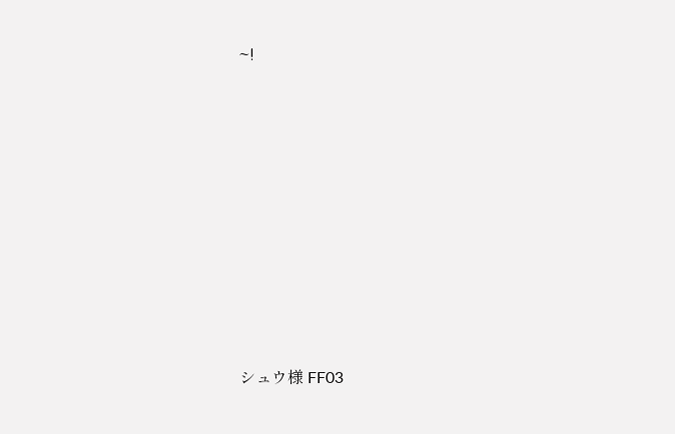~!









シュウ様 FF03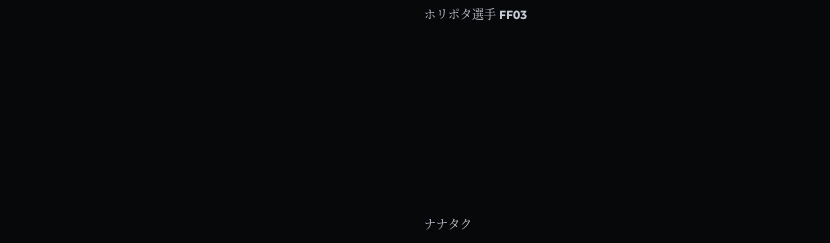ホリポタ選手 FF03








ナナタク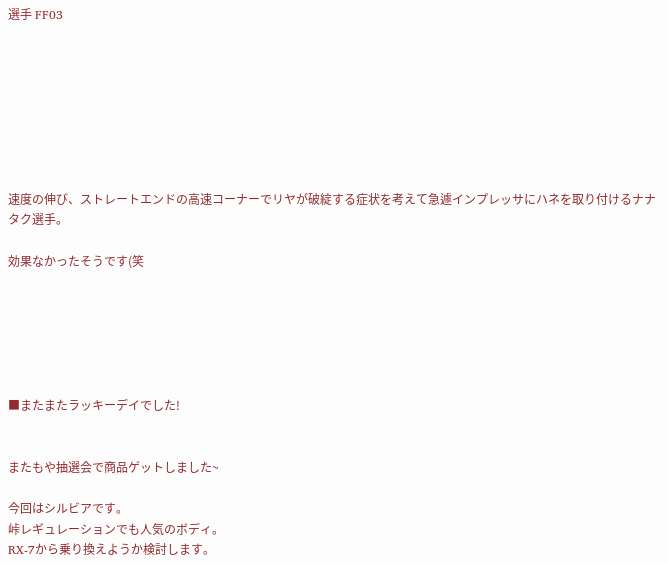選手 FF03








速度の伸び、ストレートエンドの高速コーナーでリヤが破綻する症状を考えて急遽インプレッサにハネを取り付けるナナタク選手。

効果なかったそうです(笑






■またまたラッキーデイでした!


またもや抽選会で商品ゲットしました~

今回はシルビアです。
峠レギュレーションでも人気のボディ。
RX-7から乗り換えようか検討します。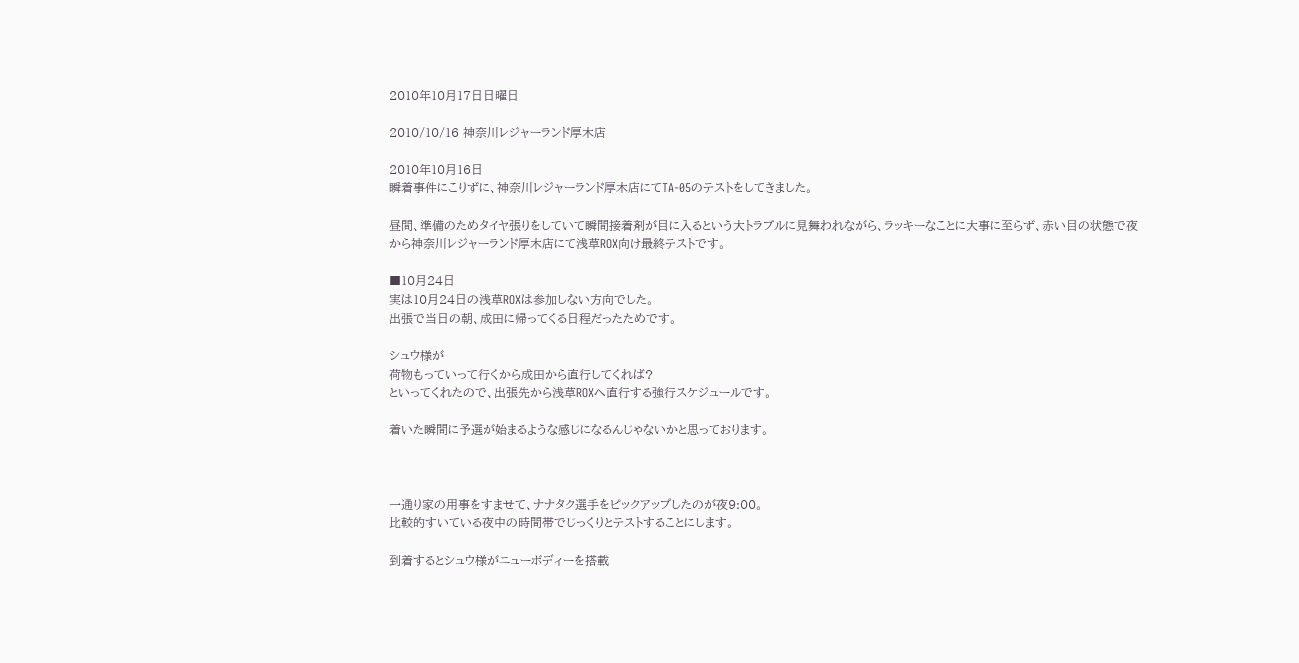2010年10月17日日曜日

2010/10/16 神奈川レジャーランド厚木店

2010年10月16日
瞬着事件にこりずに、神奈川レジャーランド厚木店にてTA-05のテストをしてきました。

昼間、準備のためタイヤ張りをしていて瞬間接着剤が目に入るという大トラブルに見舞われながら、ラッキーなことに大事に至らず、赤い目の状態で夜から神奈川レジャーランド厚木店にて浅草ROX向け最終テストです。

■10月24日
実は10月24日の浅草ROXは参加しない方向でした。
出張で当日の朝、成田に帰ってくる日程だったためです。

シュウ様が
荷物もっていって行くから成田から直行してくれば?
といってくれたので、出張先から浅草ROXへ直行する強行スケジュールです。

着いた瞬間に予選が始まるような感じになるんじゃないかと思っております。



一通り家の用事をすませて、ナナタク選手をピックアップしたのが夜9:00。
比較的すいている夜中の時間帯でじっくりとテストすることにします。

到着するとシュウ様がニューボディーを搭載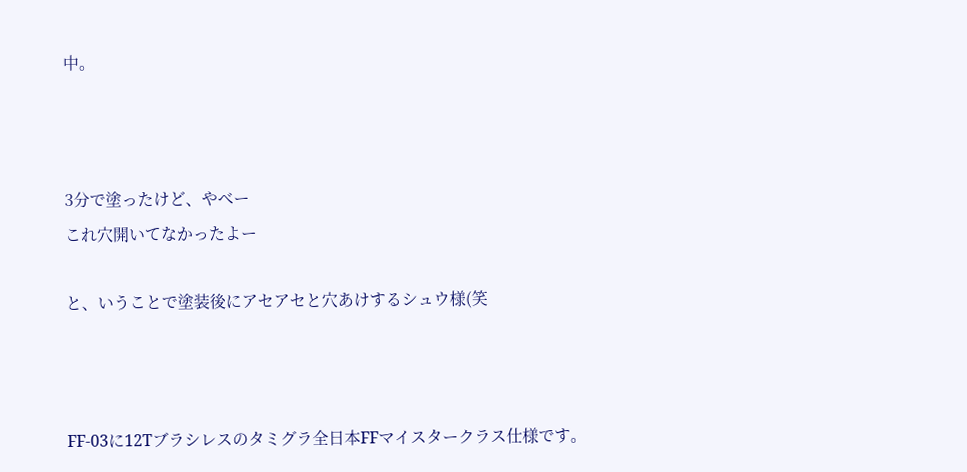中。



3分で塗ったけど、やべー
これ穴開いてなかったよー

と、いうことで塗装後にアセアセと穴あけするシュウ様(笑



FF-03に12Tブラシレスのタミグラ全日本FFマイスタークラス仕様です。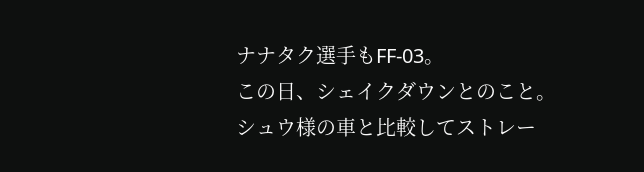ナナタク選手もFF-03。
この日、シェイクダウンとのこと。
シュウ様の車と比較してストレー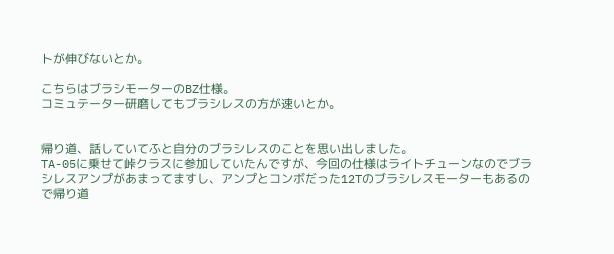トが伸びないとか。

こちらはブラシモーターのBZ仕様。
コミュテーター研磨してもブラシレスの方が速いとか。


帰り道、話していてふと自分のブラシレスのことを思い出しました。
TA-05に乗せて峠クラスに参加していたんですが、今回の仕様はライトチューンなのでブラシレスアンプがあまってますし、アンプとコンボだった12Tのブラシレスモーターもあるので帰り道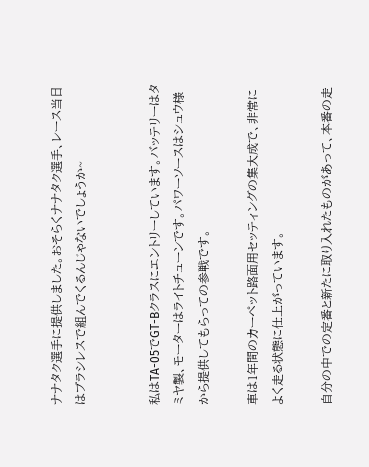ナナタク選手に提供しました。おそらくナナタク選手、レース当日はブラシレスで組んでくるんじゃないでしょうか~


私はTA-05でGT-Bクラスにエントリーしています。バッテリーはタミヤ製、モーターはライトチューンです。パワーソースはシュウ様から提供してもらっての参戦です。

車は1年間のカーペット路面用セッティングの集大成で、非常によく走る状態に仕上がっています。

自分の中での定番と新たに取り入れたものがあって、本番の走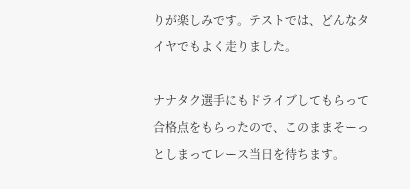りが楽しみです。テストでは、どんなタイヤでもよく走りました。

ナナタク選手にもドライブしてもらって合格点をもらったので、このままそーっとしまってレース当日を待ちます。